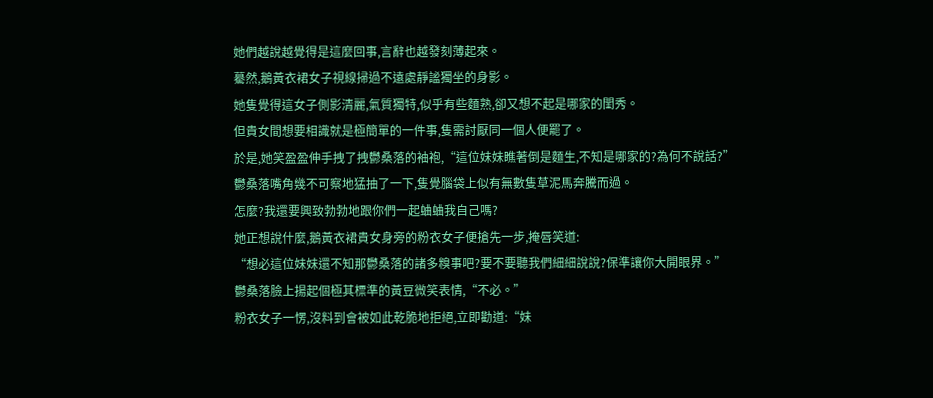她們越說越覺得是這麼回事,言辭也越發刻薄起來。
驀然,鵝黃衣裙女子視線掃過不遠處靜謐獨坐的身影。
她隻覺得這女子側影清麗,氣質獨特,似乎有些麵熟,卻又想不起是哪家的閨秀。
但貴女間想要相識就是極簡單的一件事,隻需討厭同一個人便罷了。
於是,她笑盈盈伸手拽了拽鬱桑落的袖袍,“這位妹妹瞧著倒是麵生,不知是哪家的?為何不說話?”
鬱桑落嘴角幾不可察地猛抽了一下,隻覺腦袋上似有無數隻草泥馬奔騰而過。
怎麼?我還要興致勃勃地跟你們一起蛐蛐我自己嗎?
她正想說什麼,鵝黃衣裙貴女身旁的粉衣女子便搶先一步,掩唇笑道:
“想必這位妹妹還不知那鬱桑落的諸多糗事吧?要不要聽我們細細說說?保準讓你大開眼界。”
鬱桑落臉上揚起個極其標準的黃豆微笑表情,“不必。”
粉衣女子一愣,沒料到會被如此乾脆地拒絕,立即勸道:“妹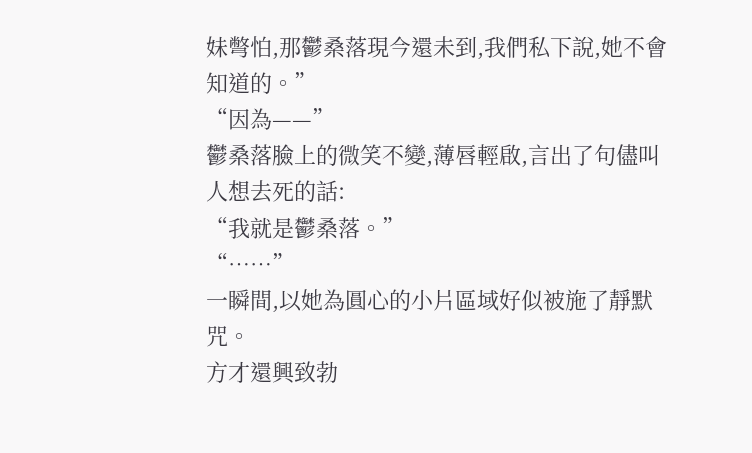妹彆怕,那鬱桑落現今還未到,我們私下說,她不會知道的。”
“因為——”
鬱桑落臉上的微笑不變,薄唇輕啟,言出了句儘叫人想去死的話:
“我就是鬱桑落。”
“……”
一瞬間,以她為圓心的小片區域好似被施了靜默咒。
方才還興致勃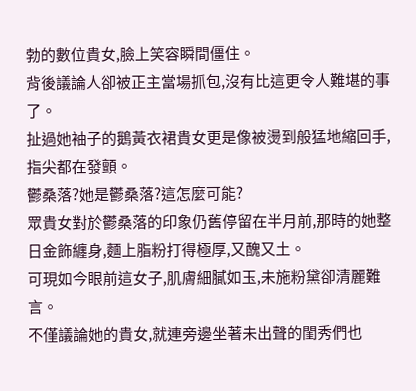勃的數位貴女,臉上笑容瞬間僵住。
背後議論人卻被正主當場抓包,沒有比這更令人難堪的事了。
扯過她袖子的鵝黃衣裙貴女更是像被燙到般猛地縮回手,指尖都在發顫。
鬱桑落?她是鬱桑落?這怎麼可能?
眾貴女對於鬱桑落的印象仍舊停留在半月前,那時的她整日金飾纏身,麵上脂粉打得極厚,又醜又土。
可現如今眼前這女子,肌膚細膩如玉,未施粉黛卻清麗難言。
不僅議論她的貴女,就連旁邊坐著未出聲的閨秀們也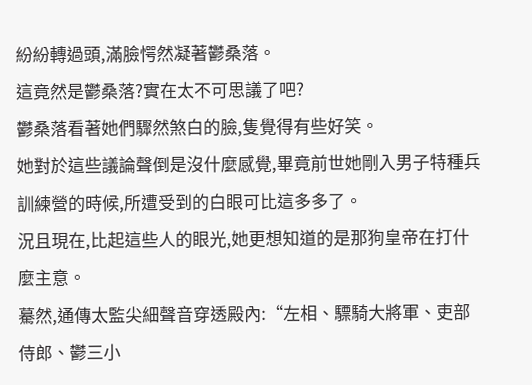紛紛轉過頭,滿臉愕然凝著鬱桑落。
這竟然是鬱桑落?實在太不可思議了吧?
鬱桑落看著她們驟然煞白的臉,隻覺得有些好笑。
她對於這些議論聲倒是沒什麼感覺,畢竟前世她剛入男子特種兵訓練營的時候,所遭受到的白眼可比這多多了。
況且現在,比起這些人的眼光,她更想知道的是那狗皇帝在打什麼主意。
驀然,通傳太監尖細聲音穿透殿內:“左相、驃騎大將軍、吏部侍郎、鬱三小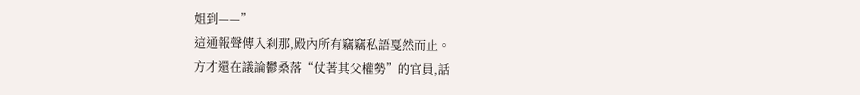姐到——”
這通報聲傳入刹那,殿內所有竊竊私語戛然而止。
方才還在議論鬱桑落“仗著其父權勢”的官員,話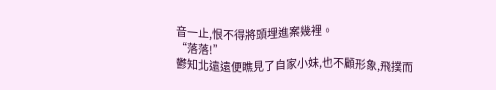音一止,恨不得將頭埋進案幾裡。
“落落!”
鬱知北遠遠便瞧見了自家小妹,也不顧形象,飛撲而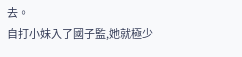去。
自打小妹入了國子監,她就極少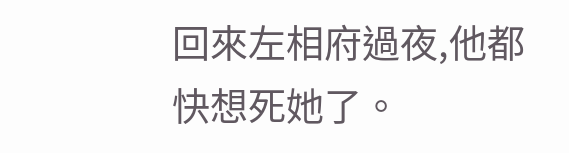回來左相府過夜,他都快想死她了。